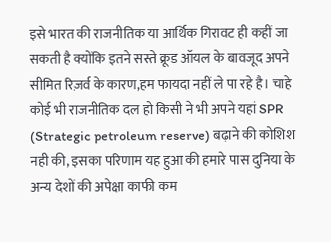इसे भारत की राजनीतिक या आर्थिक गिरावट ही कहीं जा सकती है क्योंकि इतने सस्ते क्रूड ऑयल के बावजूद अपने सीमित रिज़र्व के कारण,हम फायदा नहीं ले पा रहे है। चाहे कोई भी राजनीतिक दल हो किसी ने भी अपने यहां SPR (Strategic petroleum reserve) बढ़ाने की कोशिश नही की, इसका परिणाम यह हुआ की हमारे पास दुनिया के अन्य देशों की अपेक्षा काफी कम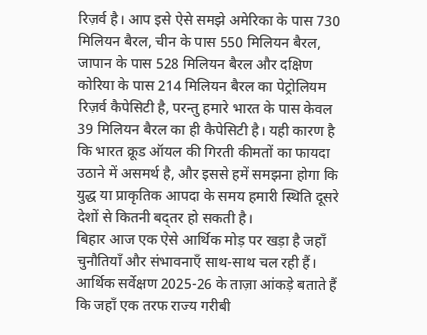रिज़र्व है। आप इसे ऐसे समझे अमेरिका के पास 730 मिलियन बैरल, चीन के पास 550 मिलियन बैरल, जापान के पास 528 मिलियन बैरल और दक्षिण कोरिया के पास 214 मिलियन बैरल का पेट्रोलियम रिज़र्व कैपेसिटी है, परन्तु हमारे भारत के पास केवल 39 मिलियन बैरल का ही कैपेसिटी है। यही कारण है कि भारत क्रूड ऑयल की गिरती कीमतों का फायदा उठाने में असमर्थ है, और इससे हमें समझना होगा कि युद्ध या प्राकृतिक आपदा के समय हमारी स्थिति दूसरे देशों से कितनी बद्तर हो सकती है।
बिहार आज एक ऐसे आर्थिक मोड़ पर खड़ा है जहाँ चुनौतियाँ और संभावनाएँ साथ-साथ चल रही हैं। आर्थिक सर्वेक्षण 2025-26 के ताज़ा आंकड़े बताते हैं कि जहाँ एक तरफ राज्य गरीबी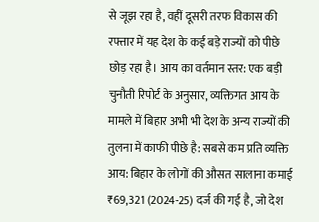से जूझ रहा है, वहीं दूसरी तरफ विकास की रफ्तार में यह देश के कई बड़े राज्यों को पीछे छोड़ रहा है। आय का वर्तमान स्तर: एक बड़ी चुनौती रिपोर्ट के अनुसार, व्यक्तिगत आय के मामले में बिहार अभी भी देश के अन्य राज्यों की तुलना में काफी पीछे है: सबसे कम प्रति व्यक्ति आय: बिहार के लोगों की औसत सालाना कमाई ₹69,321 (2024-25) दर्ज की गई है, जो देश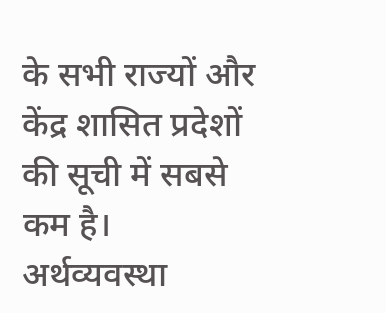के सभी राज्यों और केंद्र शासित प्रदेशों की सूची में सबसे कम है। अर्थव्यवस्था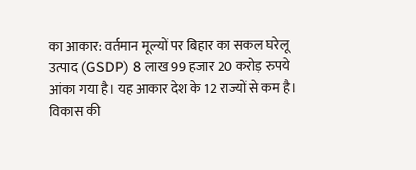का आकार: वर्तमान मूल्यों पर बिहार का सकल घरेलू उत्पाद (GSDP) 8 लाख 99 हजार 20 करोड़ रुपये आंका गया है। यह आकार देश के 12 राज्यों से कम है। विकास की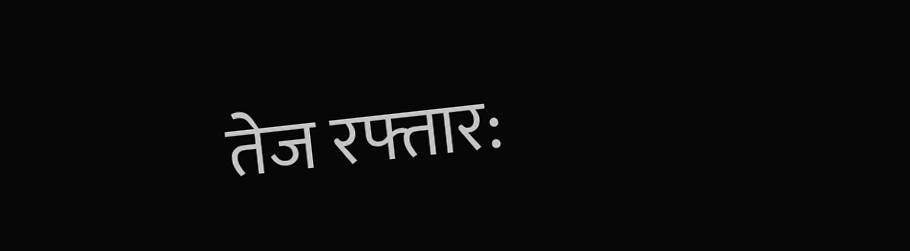तेज रफ्तार: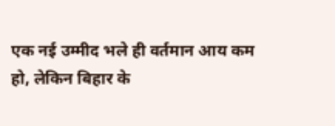एक नई उम्मीद भले ही वर्तमान आय कम हो, लेकिन बिहार के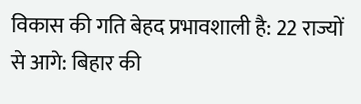विकास की गति बेहद प्रभावशाली है: 22 राज्यों से आगे: बिहार की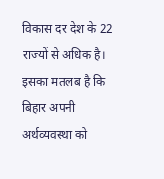विकास दर देश के 22 राज्यों से अधिक है। इसका मतलब है कि बिहार अपनी अर्थव्यवस्था को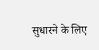सुधारने के लिए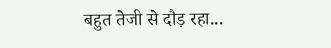बहुत तेजी से दौड़ रहा...